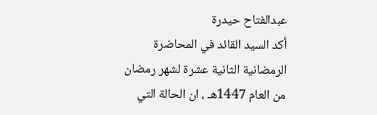عبدالفتاح حيدرة
أكد السيد القائد في المحاضرة الرمضانية الثانية عشرة لشهر رمضان من العام 1447هـ ، ان الحالة التي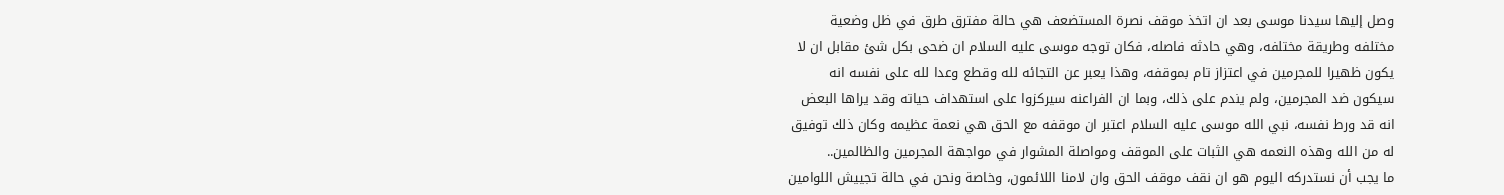وصل إليها سيدنا موسى بعد ان اتخذ موقف نصرة المستضعف هي حالة مفترق طرق في ظل وضعية مختلفه وطريقة مختلفه، وهي حادثه فاصله، فكان توجه موسى عليه السلام ان ضحى بكل شئ مقابل ان لا يكون ظهيرا للمجرمين في اعتزاز تام بموقفه، وهذا يعبر عن التجائه لله وقطع وعدا لله على نفسه انه سيكون ضد المجرمين، ولم يندم على ذلك، وبما ان الفراعنه سيركزوا على استهداف حياته وقد يراها البعض انه قد ورط نفسه، نبي الله موسى عليه السلام اعتبر ان موقفه مع الحق هي نعمة عظيمه وكان ذلك توفيق له من الله وهذه النعمه هي الثبات على الموقف ومواصلة المشوار في مواجهة المجرمين والظالمين..
ما يجب أن نستدركه اليوم هو ان نقف موقف الحق وان لامنا اللائمون، وخاصة ونحن في حالة تجييش اللوامين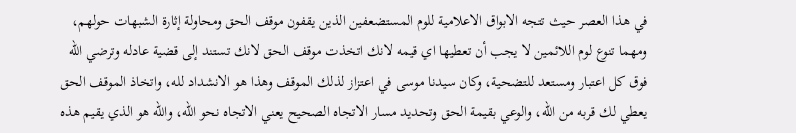في هذا العصر حيث تتجه الابواق الاعلامية للوم المستضعفين الذين يقفون موقف الحق ومحاولة إثارة الشبهات حولهم، ومهما تنوع لوم اللائمين لا يجب أن تعطيها اي قيمه لانك اتخذت موقف الحق لانك تستند إلى قضية عادله وترضي الله فوق كل اعتبار ومستعد للتضحية، وكان سيدنا موسى في اعتزاز لذلك الموقف وهذا هو الانشداد لله، واتخاذ الموقف الحق يعطي لك قربه من الله، والوعي بقيمة الحق وتحديد مسار الاتجاه الصحيح يعني الاتجاه نحو الله، والله هو الذي يقيم هذه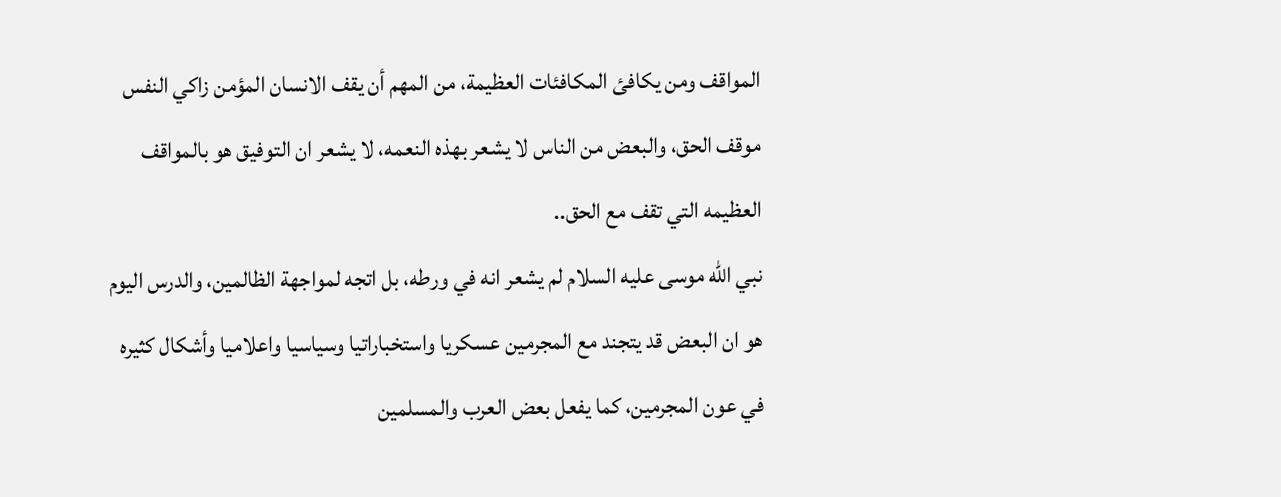المواقف ومن يكافئ المكافئات العظيمة، من المهم أن يقف الانسان المؤمن زاكي النفس موقف الحق، والبعض من الناس لا يشعر بهذه النعمه، لا يشعر ان التوفيق هو بالمواقف العظيمه التي تقف مع الحق..
نبي الله موسى عليه السلام لم يشعر انه في ورطه، بل اتجه لمواجهة الظالمين، والدرس اليوم هو ان البعض قد يتجند مع المجرمين عسكريا واستخباراتيا وسياسيا واعلاميا وأشكال كثيره في عون المجرمين، كما يفعل بعض العرب والمسلمين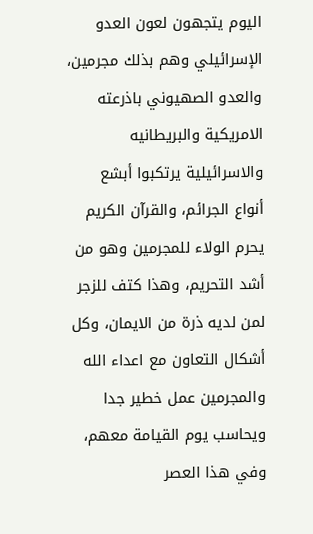اليوم يتجهون لعون العدو الإسرائيلي وهم بذلك مجرمين، والعدو الصهيوني باذرعته الامريكية والبريطانيه والاسرائيلية يرتكبوا أبشع أنواع الجرائم، والقرآن الكريم يحرم الولاء للمجرمين وهو من أشد التحريم، وهذا كتف للزجر لمن لديه ذرة من الايمان، وكل أشكال التعاون مع اعداء الله والمجرمين عمل خطير جدا ويحاسب يوم القيامة معهم، وفي هذا العصر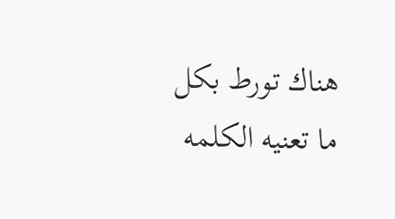هناك تورط بكل ما تعنيه الكلمه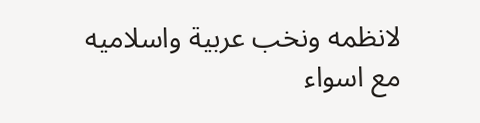لانظمه ونخب عربية واسلاميه مع اسواء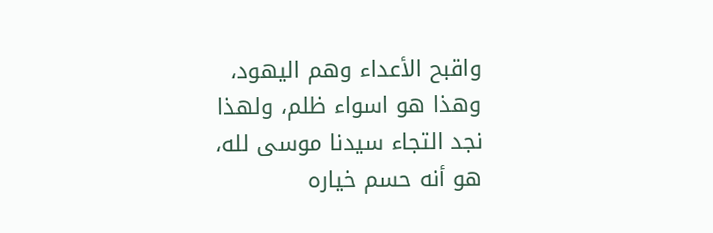واقبح الأعداء وهم اليهود، وهذا هو اسواء ظلم، ولهذا نجد التجاء سيدنا موسى لله، هو أنه حسم خياره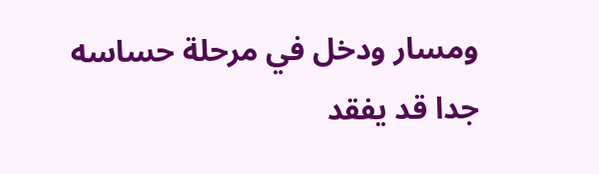ومسار ودخل في مرحلة حساسه جدا قد يفقد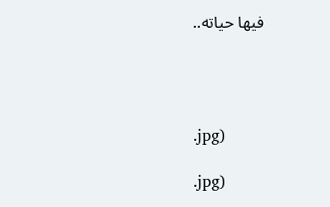فيها حياته..




.jpg)

.jpg)